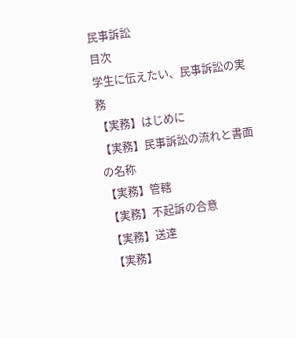民事訴訟
目次
学生に伝えたい、民事訴訟の実務
【実務】はじめに
【実務】民事訴訟の流れと書面の名称
【実務】管轄
【実務】不起訴の合意
【実務】送達
【実務】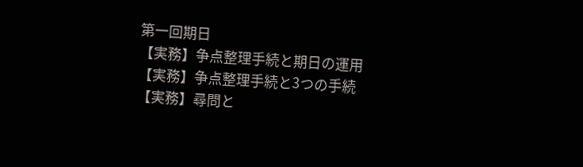第一回期日
【実務】争点整理手続と期日の運用
【実務】争点整理手続と3つの手続
【実務】尋問と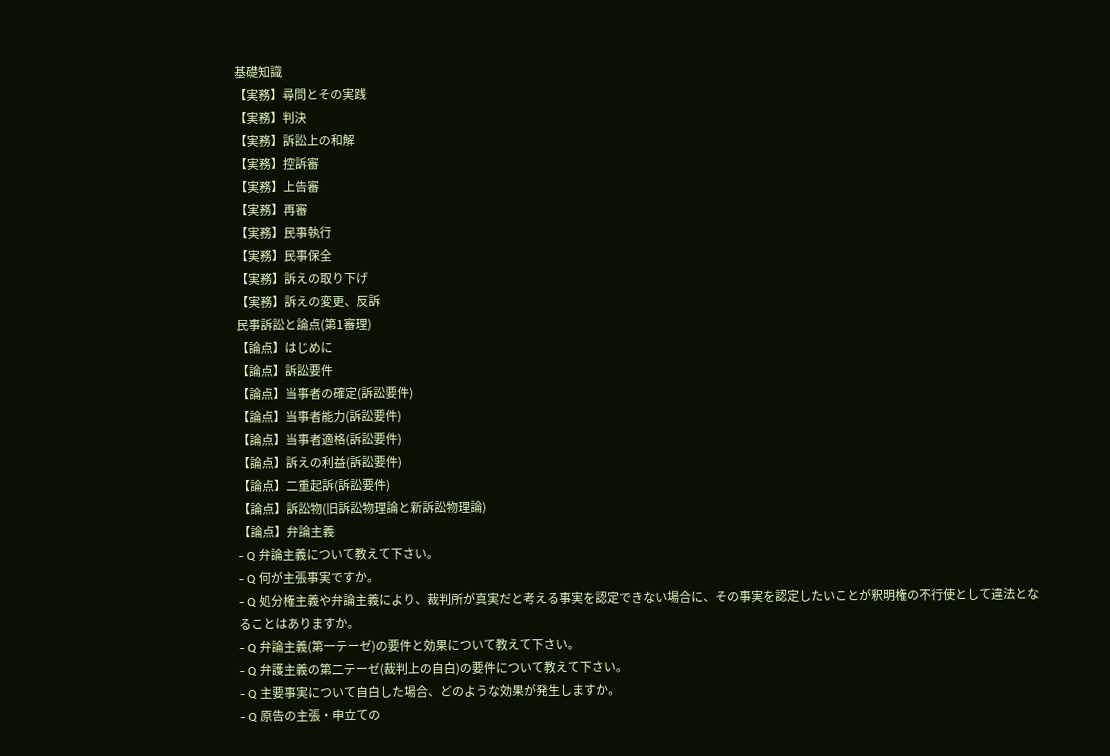基礎知識
【実務】尋問とその実践
【実務】判決
【実務】訴訟上の和解
【実務】控訴審
【実務】上告審
【実務】再審
【実務】民事執行
【実務】民事保全
【実務】訴えの取り下げ
【実務】訴えの変更、反訴
民事訴訟と論点(第1審理)
【論点】はじめに
【論点】訴訟要件
【論点】当事者の確定(訴訟要件)
【論点】当事者能力(訴訟要件)
【論点】当事者適格(訴訟要件)
【論点】訴えの利益(訴訟要件)
【論点】二重起訴(訴訟要件)
【論点】訴訟物(旧訴訟物理論と新訴訟物理論)
【論点】弁論主義
- Q 弁論主義について教えて下さい。
- Q 何が主張事実ですか。
- Q 処分権主義や弁論主義により、裁判所が真実だと考える事実を認定できない場合に、その事実を認定したいことが釈明権の不行使として違法となることはありますか。
- Q 弁論主義(第一テーゼ)の要件と効果について教えて下さい。
- Q 弁護主義の第二テーゼ(裁判上の自白)の要件について教えて下さい。
- Q 主要事実について自白した場合、どのような効果が発生しますか。
- Q 原告の主張・申立ての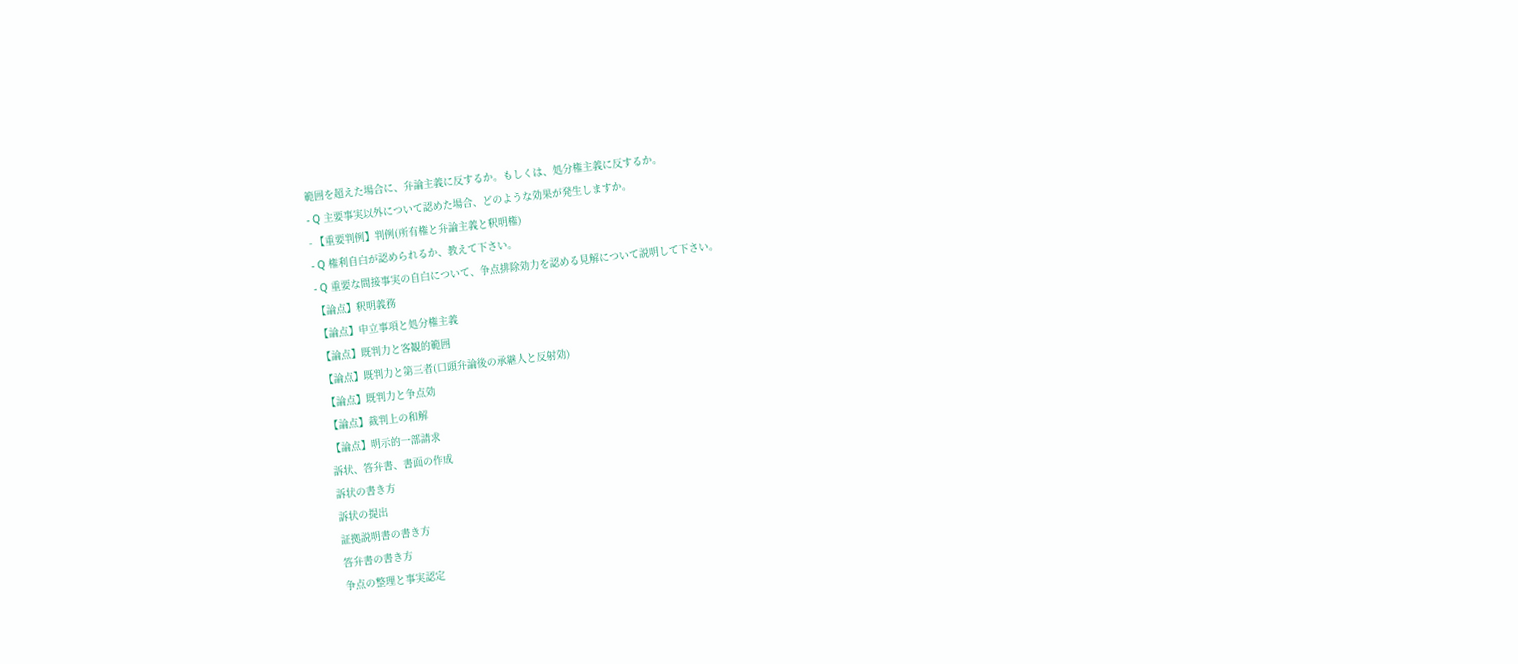範囲を超えた場合に、弁論主義に反するか。もしくは、処分権主義に反するか。
- Q 主要事実以外について認めた場合、どのような効果が発生しますか。
- 【重要判例】判例(所有権と弁論主義と釈明権)
- Q 権利自白が認められるか、教えて下さい。
- Q 重要な間接事実の自白について、争点排除効力を認める見解について説明して下さい。
【論点】釈明義務
【論点】申立事項と処分権主義
【論点】既判力と客観的範囲
【論点】既判力と第三者(口頭弁論後の承継人と反射効)
【論点】既判力と争点効
【論点】裁判上の和解
【論点】明示的一部請求
訴状、答弁書、書面の作成
訴状の書き方
訴状の提出
証拠説明書の書き方
答弁書の書き方
争点の整理と事実認定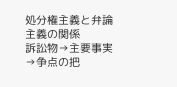処分権主義と弁論主義の関係
訴訟物→主要事実→争点の把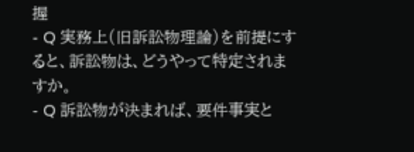握
- Q 実務上(旧訴訟物理論)を前提にすると、訴訟物は、どうやって特定されますか。
- Q 訴訟物が決まれば、要件事実と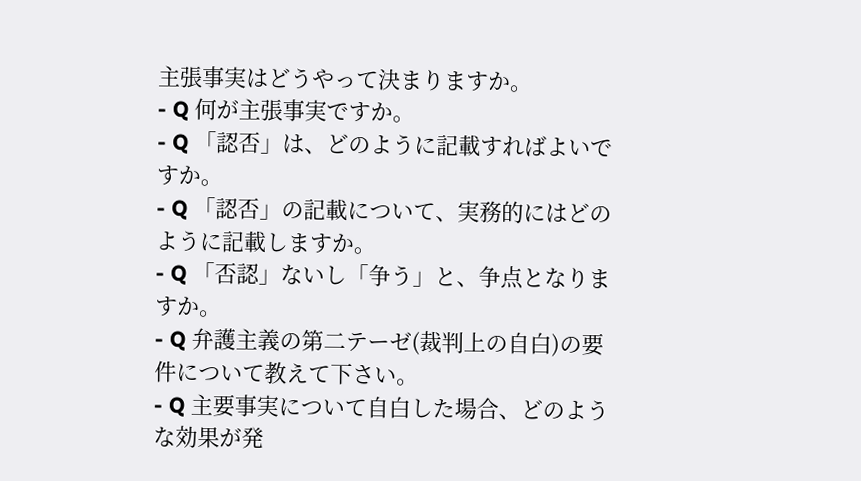主張事実はどうやって決まりますか。
- Q 何が主張事実ですか。
- Q 「認否」は、どのように記載すればよいですか。
- Q 「認否」の記載について、実務的にはどのように記載しますか。
- Q 「否認」ないし「争う」と、争点となりますか。
- Q 弁護主義の第二テーゼ(裁判上の自白)の要件について教えて下さい。
- Q 主要事実について自白した場合、どのような効果が発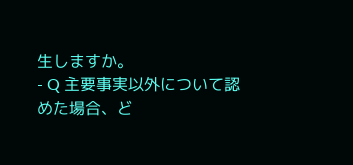生しますか。
- Q 主要事実以外について認めた場合、ど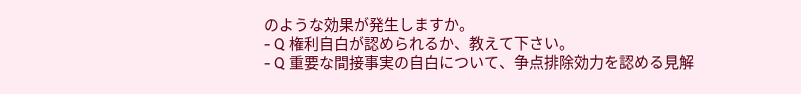のような効果が発生しますか。
- Q 権利自白が認められるか、教えて下さい。
- Q 重要な間接事実の自白について、争点排除効力を認める見解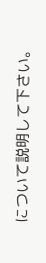について説明して下さい。